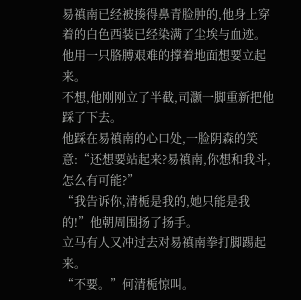易禛南已经被揍得鼻青脸肿的,他身上穿着的白色西装已经染满了尘埃与血迹。他用一只胳膊艰难的撑着地面想要立起来。
不想,他刚刚立了半截,司灏一脚重新把他踩了下去。
他踩在易禛南的心口处,一脸阴森的笑意:“还想要站起来?易禛南,你想和我斗,怎么有可能?”
“我告诉你,清栀是我的,她只能是我的!”他朝周围扬了扬手。
立马有人又冲过去对易禛南拳打脚踢起来。
“不要。”何清栀惊叫。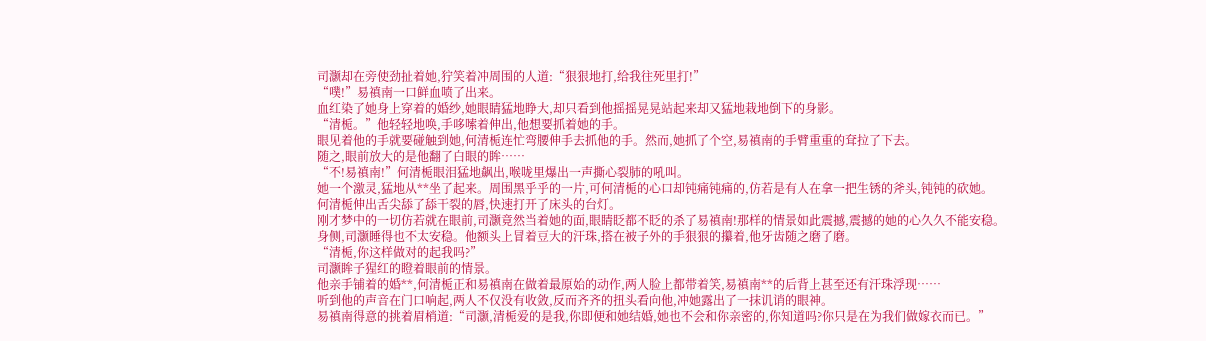司灏却在旁使劲扯着她,狞笑着冲周围的人道:“狠狠地打,给我往死里打!”
“噗!”易禛南一口鲜血喷了出来。
血红染了她身上穿着的婚纱,她眼睛猛地睁大,却只看到他摇摇晃晃站起来却又猛地栽地倒下的身影。
“清栀。”他轻轻地唤,手哆嗦着伸出,他想要抓着她的手。
眼见着他的手就要碰触到她,何清栀连忙弯腰伸手去抓他的手。然而,她抓了个空,易禛南的手臂重重的耷拉了下去。
随之,眼前放大的是他翻了白眼的眸……
“不!易禛南!”何清栀眼泪猛地飙出,喉咙里爆出一声撕心裂肺的吼叫。
她一个激灵,猛地从**坐了起来。周围黑乎乎的一片,可何清栀的心口却钝痛钝痛的,仿若是有人在拿一把生锈的斧头,钝钝的砍她。
何清栀伸出舌尖舔了舔干裂的唇,快速打开了床头的台灯。
刚才梦中的一切仿若就在眼前,司灏竟然当着她的面,眼睛眨都不眨的杀了易禛南!那样的情景如此震撼,震撼的她的心久久不能安稳。
身侧,司灏睡得也不太安稳。他额头上冒着豆大的汗珠,搭在被子外的手狠狠的攥着,他牙齿随之磨了磨。
“清栀,你这样做对的起我吗?”
司灏眸子猩红的瞪着眼前的情景。
他亲手铺着的婚**,何清栀正和易禛南在做着最原始的动作,两人脸上都带着笑,易禛南**的后背上甚至还有汗珠浮现……
听到他的声音在门口响起,两人不仅没有收敛,反而齐齐的扭头看向他,冲她露出了一抹讥诮的眼神。
易禛南得意的挑着眉梢道:“司灏,清栀爱的是我,你即便和她结婚,她也不会和你亲密的,你知道吗?你只是在为我们做嫁衣而已。”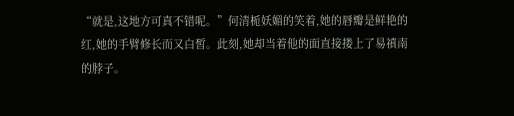“就是,这地方可真不错呢。”何清栀妖媚的笑着,她的唇瓣是鲜艳的红,她的手臂修长而又白皙。此刻,她却当着他的面直接搂上了易禛南的脖子。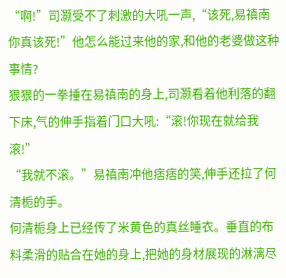“啊!”司灏受不了刺激的大吼一声,“该死,易禛南你真该死!”他怎么能过来他的家,和他的老婆做这种事情?
狠狠的一拳捶在易禛南的身上,司灏看着他利落的翻下床,气的伸手指着门口大吼:“滚!你现在就给我滚!”
“我就不滚。”易禛南冲他痞痞的笑,伸手还拉了何清栀的手。
何清栀身上已经传了米黄色的真丝睡衣。垂直的布料柔滑的贴合在她的身上,把她的身材展现的淋漓尽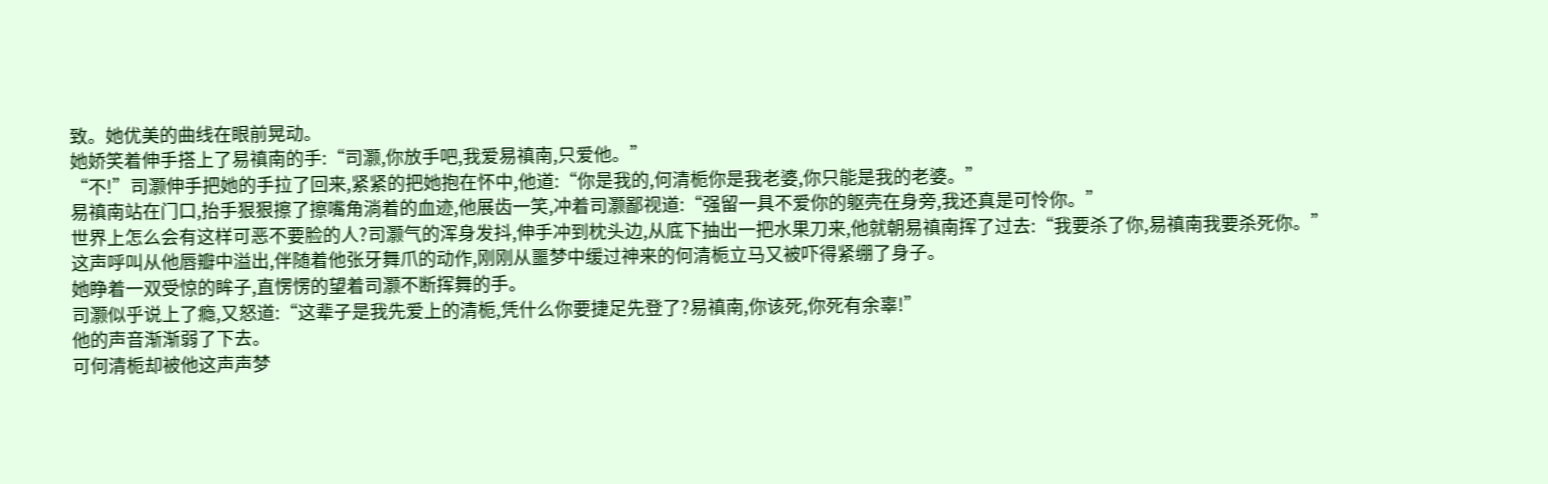致。她优美的曲线在眼前晃动。
她娇笑着伸手搭上了易禛南的手:“司灏,你放手吧,我爱易禛南,只爱他。”
“不!”司灏伸手把她的手拉了回来,紧紧的把她抱在怀中,他道:“你是我的,何清栀你是我老婆,你只能是我的老婆。”
易禛南站在门口,抬手狠狠擦了擦嘴角淌着的血迹,他展齿一笑,冲着司灏鄙视道:“强留一具不爱你的躯壳在身旁,我还真是可怜你。”
世界上怎么会有这样可恶不要脸的人?司灏气的浑身发抖,伸手冲到枕头边,从底下抽出一把水果刀来,他就朝易禛南挥了过去:“我要杀了你,易禛南我要杀死你。”
这声呼叫从他唇瓣中溢出,伴随着他张牙舞爪的动作,刚刚从噩梦中缓过神来的何清栀立马又被吓得紧绷了身子。
她睁着一双受惊的眸子,直愣愣的望着司灏不断挥舞的手。
司灏似乎说上了瘾,又怒道:“这辈子是我先爱上的清栀,凭什么你要捷足先登了?易禛南,你该死,你死有余辜!”
他的声音渐渐弱了下去。
可何清栀却被他这声声梦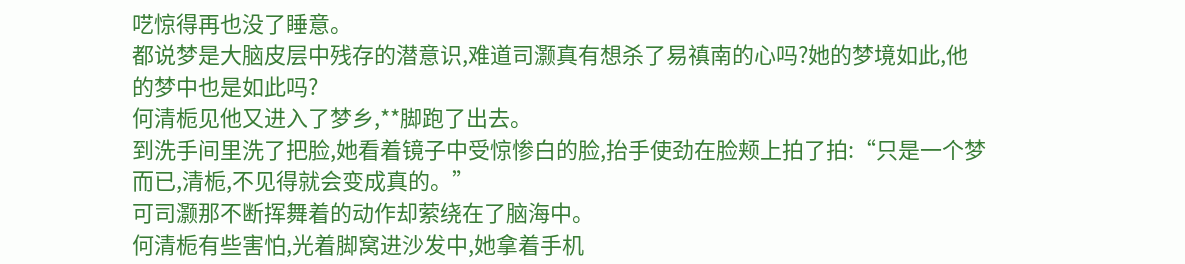呓惊得再也没了睡意。
都说梦是大脑皮层中残存的潜意识,难道司灏真有想杀了易禛南的心吗?她的梦境如此,他的梦中也是如此吗?
何清栀见他又进入了梦乡,**脚跑了出去。
到洗手间里洗了把脸,她看着镜子中受惊惨白的脸,抬手使劲在脸颊上拍了拍:“只是一个梦而已,清栀,不见得就会变成真的。”
可司灏那不断挥舞着的动作却萦绕在了脑海中。
何清栀有些害怕,光着脚窝进沙发中,她拿着手机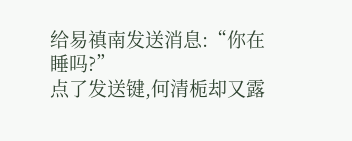给易禛南发送消息:“你在睡吗?”
点了发送键,何清栀却又露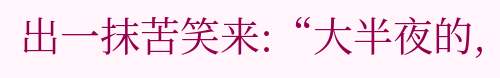出一抹苦笑来:“大半夜的,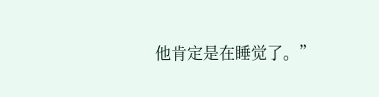他肯定是在睡觉了。”